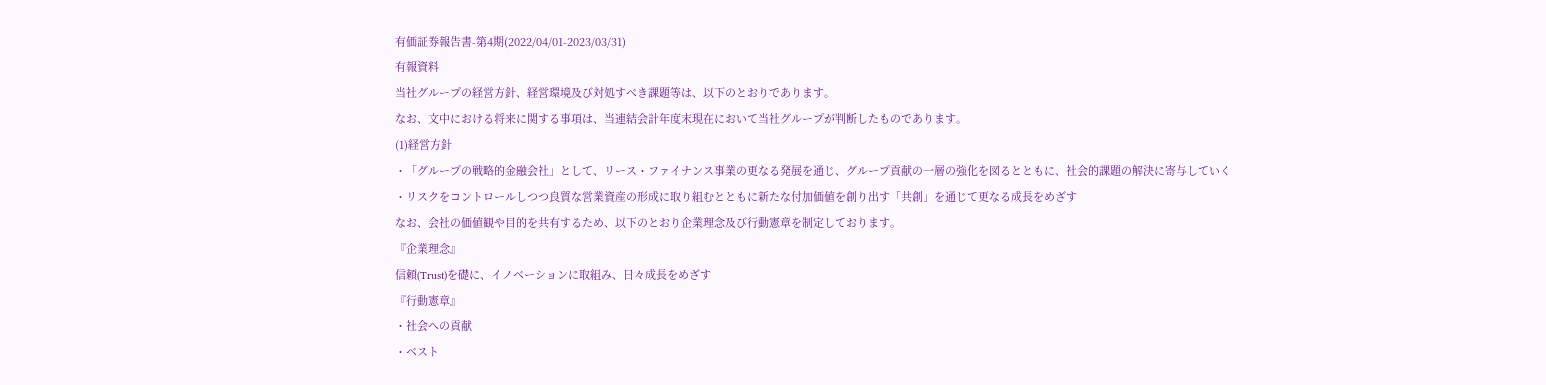有価証券報告書-第4期(2022/04/01-2023/03/31)
有報資料
当社グループの経営方針、経営環境及び対処すべき課題等は、以下のとおりであります。
なお、文中における将来に関する事項は、当連結会計年度末現在において当社グループが判断したものであります。
(1)経営方針
・「グループの戦略的金融会社」として、リース・ファイナンス事業の更なる発展を通じ、グループ貢献の一層の強化を図るとともに、社会的課題の解決に寄与していく
・リスクをコントロールしつつ良質な営業資産の形成に取り組むとともに新たな付加価値を創り出す「共創」を通じて更なる成長をめざす
なお、会社の価値観や目的を共有するため、以下のとおり企業理念及び行動憲章を制定しております。
『企業理念』
信頼(Trust)を礎に、イノベーションに取組み、日々成長をめざす
『行動憲章』
・社会への貢献
・ベスト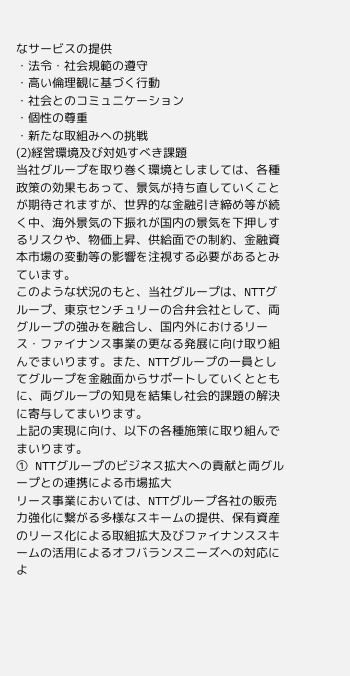なサービスの提供
・法令・社会規範の遵守
・高い倫理観に基づく行動
・社会とのコミュニケーション
・個性の尊重
・新たな取組みへの挑戦
(2)経営環境及び対処すべき課題
当社グループを取り巻く環境としましては、各種政策の効果もあって、景気が持ち直していくことが期待されますが、世界的な金融引き締め等が続く中、海外景気の下振れが国内の景気を下押しするリスクや、物価上昇、供給面での制約、金融資本市場の変動等の影響を注視する必要があるとみています。
このような状況のもと、当社グループは、NTTグループ、東京センチュリーの合弁会社として、両グループの強みを融合し、国内外におけるリース・ファイナンス事業の更なる発展に向け取り組んでまいります。また、NTTグループの一員としてグループを金融面からサポートしていくとともに、両グループの知見を結集し社会的課題の解決に寄与してまいります。
上記の実現に向け、以下の各種施策に取り組んでまいります。
① NTTグループのビジネス拡大への貢献と両グループとの連携による市場拡大
リース事業においては、NTTグループ各社の販売力強化に繋がる多様なスキームの提供、保有資産のリース化による取組拡大及びファイナンススキームの活用によるオフバランスニーズへの対応によ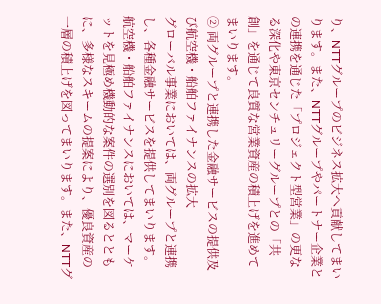り、NTTグループのビジネス拡大へ貢献してまいります。また、NTTグループやパートナー企業との連携を通じた「プロジェクト型営業」の更なる深化や東京センチュリーグループとの「共創」を通じて良質な営業資産の積上げを進めてまいります。
② 両グループと連携した金融サービスの提供及び航空機・船舶ファイナンスの拡大
グローバル事業においては、両グループと連携し、各種金融サービスを提供してまいります。航空機・船舶ファイナンスにおいては、マーケットを見極め機動的な案件の選別を図るとともに、多様なスキームの提案により、優良資産の一層の積上げを図ってまいります。また、NTTグ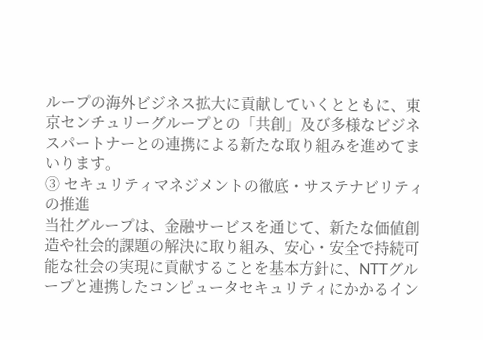ループの海外ビジネス拡大に貢献していくとともに、東京センチュリーグループとの「共創」及び多様なビジネスパートナーとの連携による新たな取り組みを進めてまいります。
③ セキュリティマネジメントの徹底・サステナビリティの推進
当社グループは、金融サービスを通じて、新たな価値創造や社会的課題の解決に取り組み、安心・安全で持続可能な社会の実現に貢献することを基本方針に、NTTグループと連携したコンピュータセキュリティにかかるイン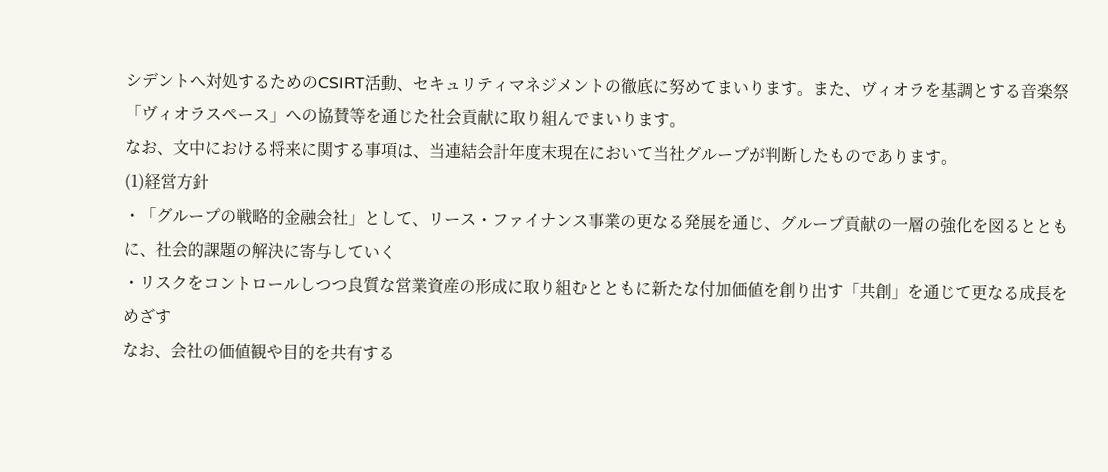シデントへ対処するためのCSIRT活動、セキュリティマネジメントの徹底に努めてまいります。また、ヴィオラを基調とする音楽祭「ヴィオラスペース」への協賛等を通じた社会貢献に取り組んでまいります。
なお、文中における将来に関する事項は、当連結会計年度末現在において当社グループが判断したものであります。
(1)経営方針
・「グループの戦略的金融会社」として、リース・ファイナンス事業の更なる発展を通じ、グループ貢献の一層の強化を図るとともに、社会的課題の解決に寄与していく
・リスクをコントロールしつつ良質な営業資産の形成に取り組むとともに新たな付加価値を創り出す「共創」を通じて更なる成長をめざす
なお、会社の価値観や目的を共有する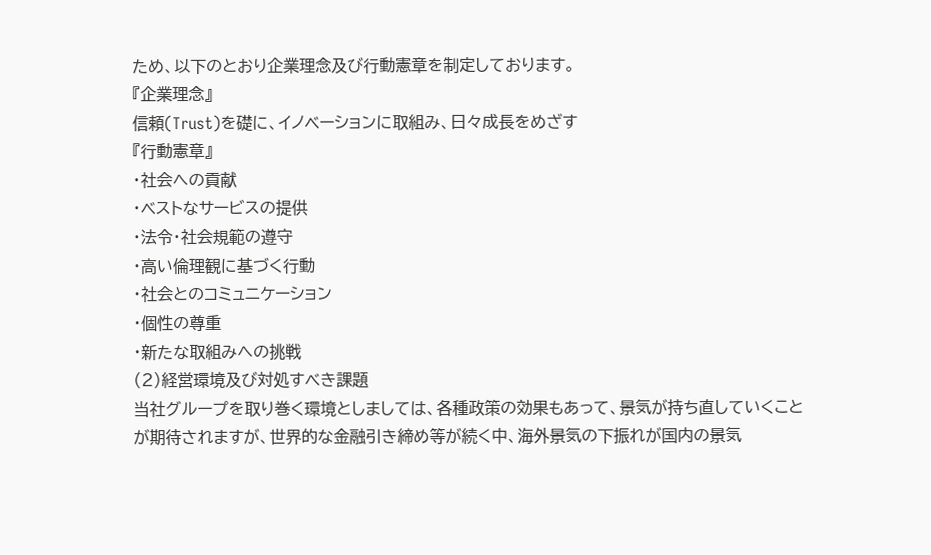ため、以下のとおり企業理念及び行動憲章を制定しております。
『企業理念』
信頼(Trust)を礎に、イノベーションに取組み、日々成長をめざす
『行動憲章』
・社会への貢献
・ベストなサービスの提供
・法令・社会規範の遵守
・高い倫理観に基づく行動
・社会とのコミュニケーション
・個性の尊重
・新たな取組みへの挑戦
(2)経営環境及び対処すべき課題
当社グループを取り巻く環境としましては、各種政策の効果もあって、景気が持ち直していくことが期待されますが、世界的な金融引き締め等が続く中、海外景気の下振れが国内の景気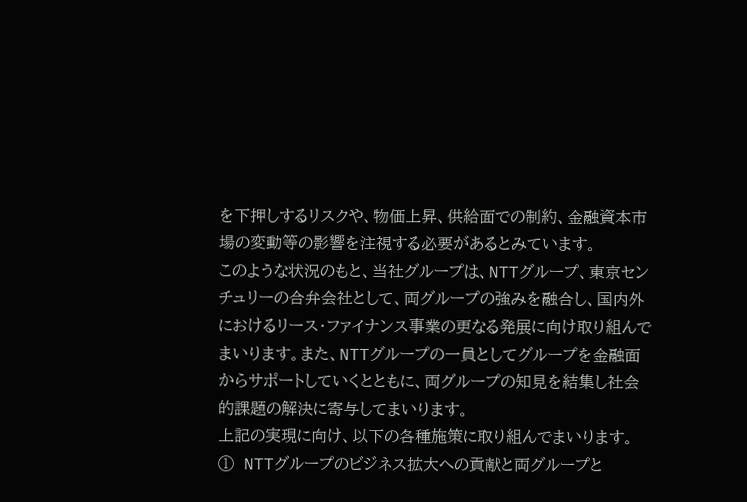を下押しするリスクや、物価上昇、供給面での制約、金融資本市場の変動等の影響を注視する必要があるとみています。
このような状況のもと、当社グループは、NTTグループ、東京センチュリーの合弁会社として、両グループの強みを融合し、国内外におけるリース・ファイナンス事業の更なる発展に向け取り組んでまいります。また、NTTグループの一員としてグループを金融面からサポートしていくとともに、両グループの知見を結集し社会的課題の解決に寄与してまいります。
上記の実現に向け、以下の各種施策に取り組んでまいります。
① NTTグループのビジネス拡大への貢献と両グループと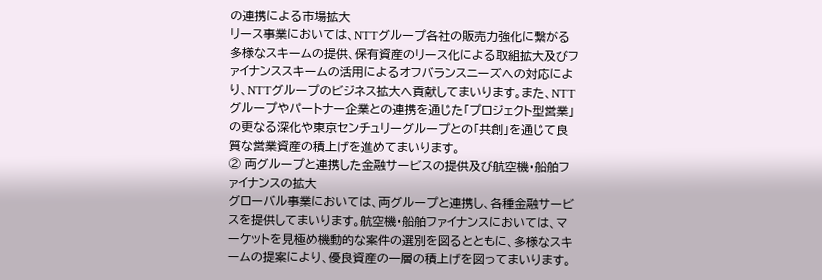の連携による市場拡大
リース事業においては、NTTグループ各社の販売力強化に繋がる多様なスキームの提供、保有資産のリース化による取組拡大及びファイナンススキームの活用によるオフバランスニーズへの対応により、NTTグループのビジネス拡大へ貢献してまいります。また、NTTグループやパートナー企業との連携を通じた「プロジェクト型営業」の更なる深化や東京センチュリーグループとの「共創」を通じて良質な営業資産の積上げを進めてまいります。
② 両グループと連携した金融サービスの提供及び航空機・船舶ファイナンスの拡大
グローバル事業においては、両グループと連携し、各種金融サービスを提供してまいります。航空機・船舶ファイナンスにおいては、マーケットを見極め機動的な案件の選別を図るとともに、多様なスキームの提案により、優良資産の一層の積上げを図ってまいります。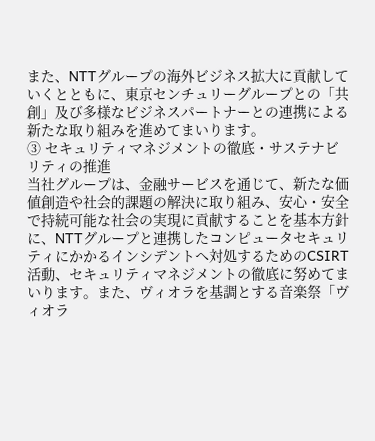また、NTTグループの海外ビジネス拡大に貢献していくとともに、東京センチュリーグループとの「共創」及び多様なビジネスパートナーとの連携による新たな取り組みを進めてまいります。
③ セキュリティマネジメントの徹底・サステナビリティの推進
当社グループは、金融サービスを通じて、新たな価値創造や社会的課題の解決に取り組み、安心・安全で持続可能な社会の実現に貢献することを基本方針に、NTTグループと連携したコンピュータセキュリティにかかるインシデントへ対処するためのCSIRT活動、セキュリティマネジメントの徹底に努めてまいります。また、ヴィオラを基調とする音楽祭「ヴィオラ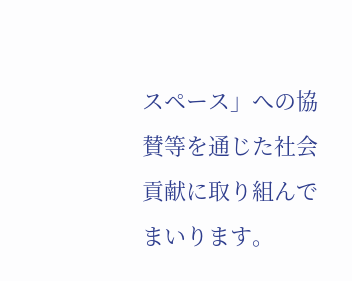スペース」への協賛等を通じた社会貢献に取り組んでまいります。